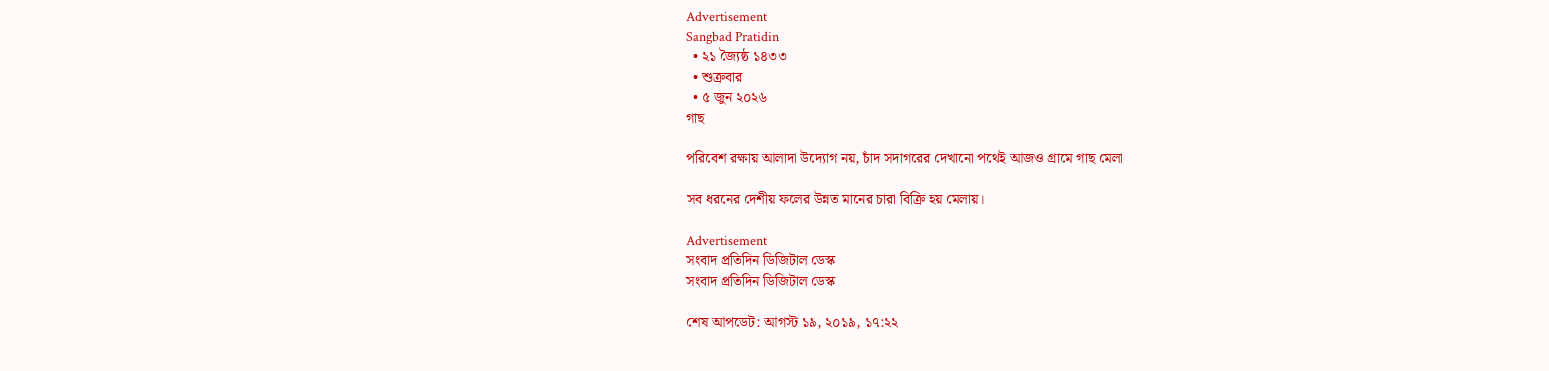Advertisement
Sangbad Pratidin
  • ২১ জ্যৈষ্ঠ ১৪৩৩
  • শুক্রবার
  • ৫ জুন ২০২৬
গাছ

পরিবেশ রক্ষায় আলাদা উদ্যোগ নয়, চাঁদ সদাগরের দেখানো পথেই আজও গ্রামে গাছ মেলা

সব ধরনের দেশীয় ফলের উন্নত মানের চারা বিক্রি হয় মেলায়।

Advertisement
সংবাদ প্রতিদিন ডিজিটাল ডেস্ক
সংবাদ প্রতিদিন ডিজিটাল ডেস্ক

শেষ আপডেট: আগস্ট ১৯, ২০১৯, ১৭:২২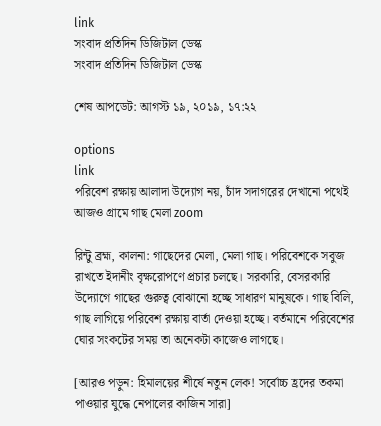link
সংবাদ প্রতিদিন ডিজিটাল ডেস্ক
সংবাদ প্রতিদিন ডিজিটাল ডেস্ক

শেষ আপডেট: আগস্ট ১৯, ২০১৯, ১৭:২২

options
link
পরিবেশ রক্ষায় আলাদা উদ্যোগ নয়, চাঁদ সদাগরের দেখানো পথেই আজও গ্রামে গাছ মেলা zoom

রিন্টু ব্রহ্ম, কালনা: গাছেদের মেলা, মেলা গাছ। পরিবেশকে সবুজ রাখতে ইদানীং বৃক্ষরোপণে প্রচার চলছে। সরকারি, বেসরকারি উদ্যোগে গাছের গুরুত্ব বোঝানো হচ্ছে সাধারণ মানুষকে। গাছ বিলি, গাছ লাগিয়ে পরিবেশ রক্ষায় বার্তা দেওয়া হচ্ছে। বর্তমানে পরিবেশের ঘোর সংকটের সময় তা অনেকটা কাজেও লাগছে।

[আরও পড়ুন: হিমালয়ের শীর্ষে নতুন লেক! সর্বোচ্চ হ্রদের তকমা পাওয়ার যুদ্ধে নেপালের কাজিন সারা]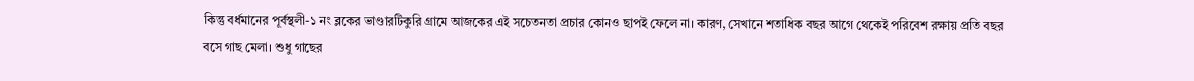কিন্তু বর্ধমানের পূর্বস্থলী-১ নং ব্লকের ভাণ্ডারটিকুরি গ্রামে আজকের এই সচেতনতা প্রচার কোনও ছাপই ফেলে না। কারণ, সেখানে শতাধিক বছর আগে থেকেই পরিবেশ রক্ষায় প্রতি বছর বসে গাছ মেলা। শুধু গাছের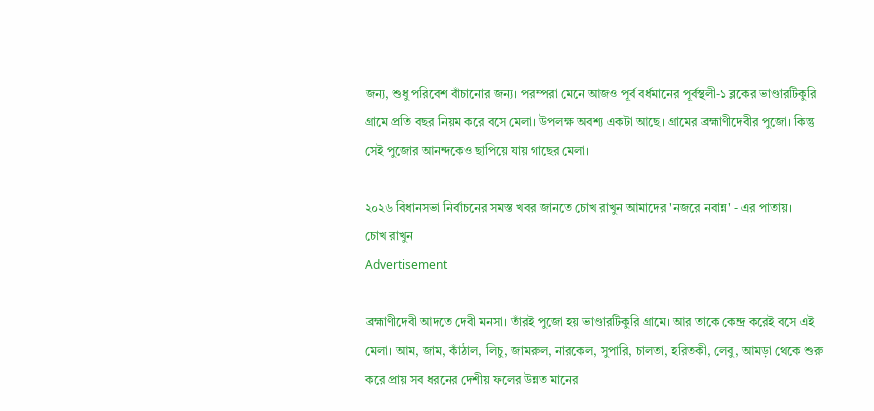জন্য, শুধু পরিবেশ বাঁচানোর জন্য। পরম্পরা মেনে আজও পূর্ব বর্ধমানের পূর্বস্থলী-১ ব্লকের ভাণ্ডারটিকুরি গ্রামে প্রতি বছর নিয়ম করে বসে মেলা। উপলক্ষ অবশ্য একটা আছে। গ্রামের ব্রহ্মাণীদেবীর পুজো। কিন্তু সেই পুজোর আনন্দকেও ছাপিয়ে যায় গাছের মেলা।

২০২৬ বিধানসভা নির্বাচনের সমস্ত খবর জানতে চোখ রাখুন আমাদের 'নজরে নবান্ন' - এর পাতায়।
চোখ রাখুন
Advertisement

ব্রহ্মাণীদেবী আদতে দেবী মনসা। তাঁরই পুজো হয় ভাণ্ডারটিকুরি গ্রামে। আর তাকে কেন্দ্র করেই বসে এই মেলা। আম, জাম, কাঁঠাল, লিচু, জামরুল, নারকেল, সুপারি, চালতা, হরিতকী, লেবু, আমড়া থেকে শুরু করে প্রায় সব ধরনের দেশীয় ফলের উন্নত মানের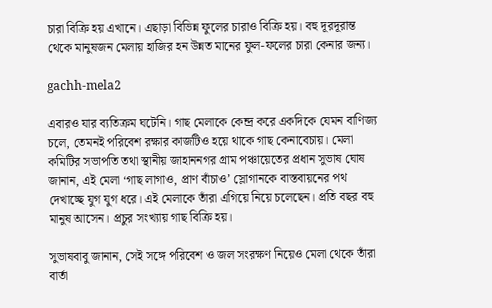চারা বিক্রি হয় এখানে। এছাড়া বিভিন্ন ফুলের চারাও বিক্রি হয়। বহু দূরদূরান্ত থেকে মানুষজন মেলায় হাজির হন উন্নত মানের ফুল-ফলের চারা কেনার জন্য।

gachh-mela2

এবারও যার ব্যতিক্রম ঘটেনি। গাছ মেলাকে কেন্দ্র করে একদিকে যেমন বাণিজ্য চলে, তেমনই পরিবেশ রক্ষার কাজটিও হয়ে থাকে গাছ কেনাবেচায়। মেলা কমিটির সভাপতি তথা স্থানীয় জাহাননগর গ্রাম পঞ্চায়েতের প্রধান সুভাষ ঘোষ জানান, এই মেলা ‘গাছ লাগাও, প্রাণ বাঁচাও’ স্লোগানকে বাস্তবায়নের পথ দেখাচ্ছে যুগ যুগ ধরে। এই মেলাকে তাঁরা এগিয়ে নিয়ে চলেছেন। প্রতি বছর বহু মানুষ আসেন। প্রচুর সংখ্যায় গাছ বিক্রি হয়।

সুভাষবাবু জানান, সেই সঙ্গে পরিবেশ ও জল সংরক্ষণ নিয়েও মেলা থেকে তাঁরা বার্তা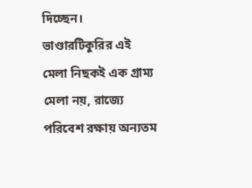দিচ্ছেন। ভাণ্ডারটিকুরির এই মেলা নিছকই এক গ্রাম্য মেলা নয়, রাজ্যে পরিবেশ রক্ষায় অন্যতম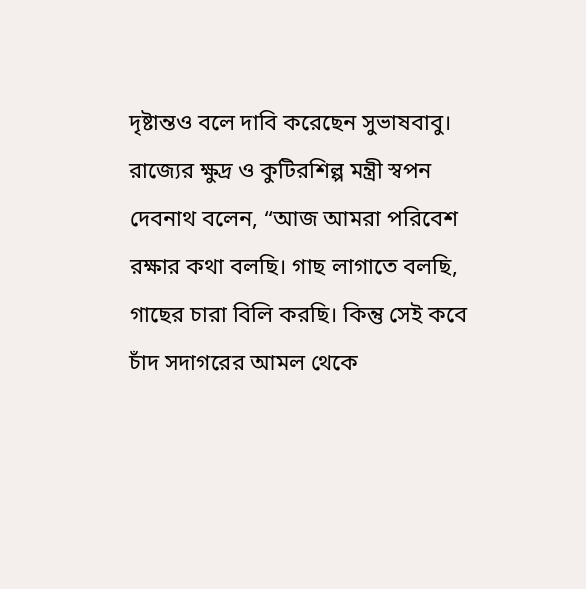দৃষ্টান্তও বলে দাবি করেছেন সুভাষবাবু। রাজ্যের ক্ষুদ্র ও কুটিরশিল্প মন্ত্রী স্বপন দেবনাথ বলেন, “আজ আমরা পরিবেশ রক্ষার কথা বলছি। গাছ লাগাতে বলছি, গাছের চারা বিলি করছি। কিন্তু সেই কবে চাঁদ সদাগরের আমল থেকে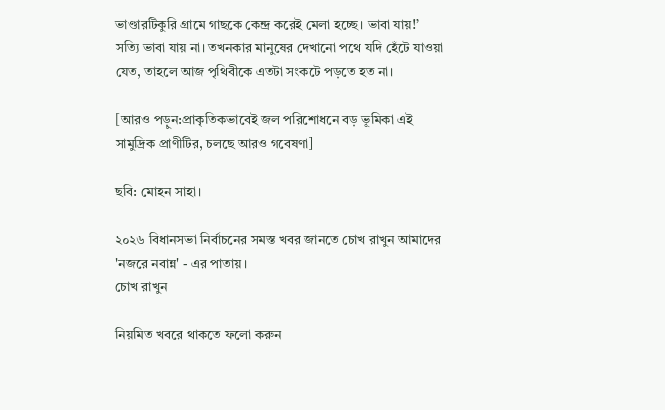ভাণ্ডারটিকুরি গ্রামে গাছকে কেন্দ্র করেই মেলা হচ্ছে। ভাবা যায়!’ সত্যি ভাবা যায় না। তখনকার মানুষের দেখানো পথে যদি হেঁটে যাওয়া যেত, তাহলে আজ পৃথিবীকে এতটা সংকটে পড়তে হত না।

[আরও পড়ুন:প্রাকৃতিকভাবেই জল পরিশোধনে বড় ভূমিকা এই সামুদ্রিক প্রাণীটির, চলছে আরও গবেষণা]

ছবি: মোহন সাহা।

২০২৬ বিধানসভা নির্বাচনের সমস্ত খবর জানতে চোখ রাখুন আমাদের 'নজরে নবান্ন' - এর পাতায়।
চোখ রাখুন

নিয়মিত খবরে থাকতে ফলো করুন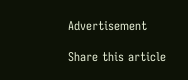Advertisement

Share this article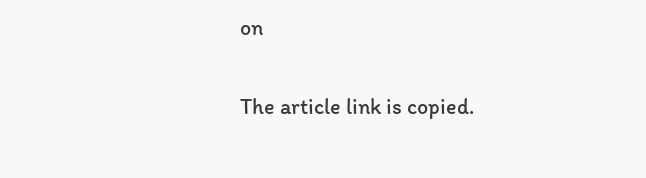on

The article link is copied.